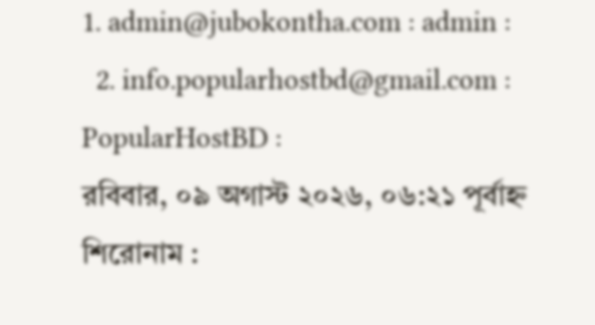1. admin@jubokontha.com : admin :
  2. info.popularhostbd@gmail.com : PopularHostBD :
রবিবার, ০৯ অগাস্ট ২০২৬, ০৬:২১ পূর্বাহ্ন
শিরোনাম :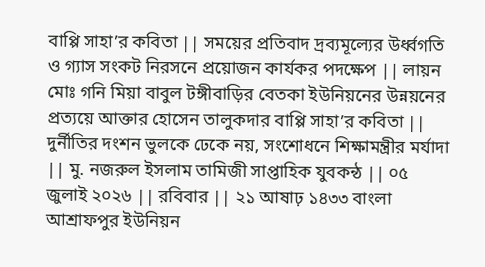বাপ্পি সাহা’র কবিতা || সময়ের প্রতিবাদ দ্রব্যমূল্যের উর্ধ্বগতি ও গ্যাস সংকট নিরসনে প্রয়োজন কার্যকর পদক্ষেপ || লায়ন মোঃ গনি মিয়া বাবুল টঙ্গীবাড়ির বেতকা ইউনিয়নের উন্নয়নের প্রত্যয়ে আক্তার হোসেন তালুকদার বাপ্পি সাহা’র কবিতা || দুর্নীতির দংশন ভুলকে ঢেকে নয়, সংশোধনে শিক্ষামন্ত্রীর মর্যাদা || মু. নজরুল ইসলাম তামিজী সাপ্তাহিক যুবকন্ঠ || ০৫ জুলাই ২০২৬ || রবিবার || ২১ আষাঢ় ১৪৩৩ বাংলা আশ্রাফপুর ইউনিয়ন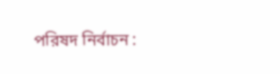পরিষদ নির্বাচন :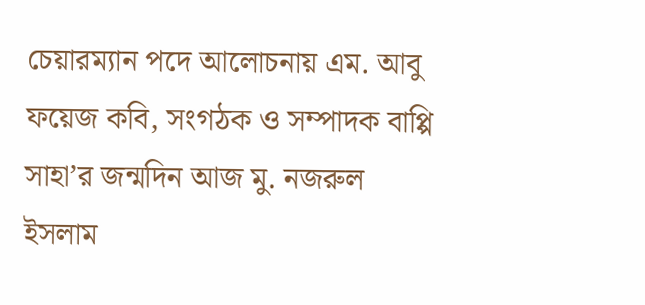চেয়ারম্যান পদে আলোচনায় এম. আবু ফয়েজ কবি, সংগঠক ও সম্পাদক বাপ্পি সাহা’র জন্মদিন আজ মু. নজরুল ইসলাম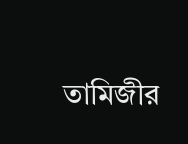তামিজীর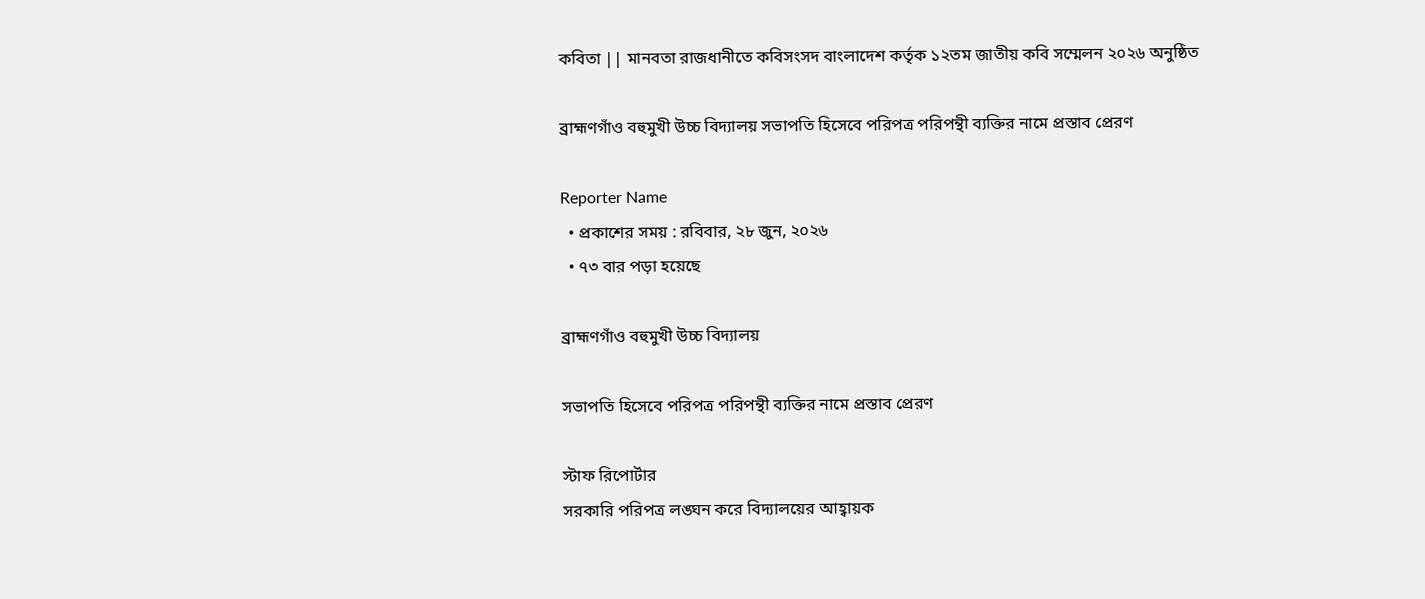কবিতা || মানবতা রাজধানীতে কবিসংসদ বাংলাদেশ কর্তৃক ১২তম জাতীয় কবি সম্মেলন ২০২৬ অনুষ্ঠিত

ব্রাহ্মণগাঁও বহুমুখী উচ্চ বিদ্যালয় সভাপতি হিসেবে পরিপত্র পরিপন্থী ব্যক্তির নামে প্রস্তাব প্রেরণ

Reporter Name
  • প্রকাশের সময় : রবিবার, ২৮ জুন, ২০২৬
  • ৭৩ বার পড়া হয়েছে

ব্রাহ্মণগাঁও বহুমুখী উচ্চ বিদ্যালয়

সভাপতি হিসেবে পরিপত্র পরিপন্থী ব্যক্তির নামে প্রস্তাব প্রেরণ

স্টাফ রিপোর্টার
সরকারি পরিপত্র লঙ্ঘন করে বিদ্যালয়ের আহ্বায়ক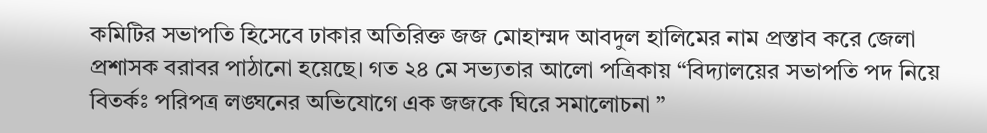কমিটির সভাপতি হিসেবে ঢাকার অতিরিক্ত জজ মোহাম্মদ আবদুল হালিমের নাম প্রস্তাব করে জেলা প্রশাসক বরাবর পাঠানো হয়েছে। গত ২৪ মে সভ্যতার আলো পত্রিকায় “বিদ্যালয়ের সভাপতি পদ নিয়ে বিতর্কঃ পরিপত্র লঙ্ঘনের অভিযোগে এক জজকে ঘিরে সমালোচনা ”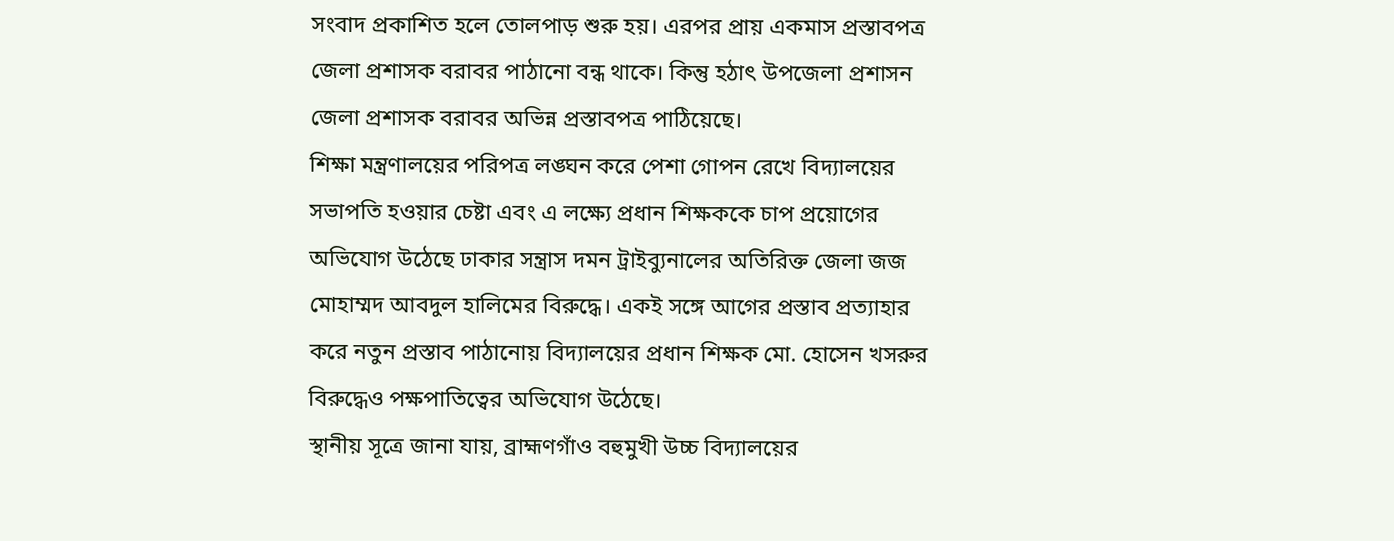সংবাদ প্রকাশিত হলে তোলপাড় শুরু হয়। এরপর প্রায় একমাস প্রস্তাবপত্র জেলা প্রশাসক বরাবর পাঠানো বন্ধ থাকে। কিন্তু হঠাৎ উপজেলা প্রশাসন জেলা প্রশাসক বরাবর অভিন্ন প্রস্তাবপত্র পাঠিয়েছে।
শিক্ষা মন্ত্রণালয়ের পরিপত্র লঙ্ঘন করে পেশা গোপন রেখে বিদ্যালয়ের সভাপতি হওয়ার চেষ্টা এবং এ লক্ষ্যে প্রধান শিক্ষককে চাপ প্রয়োগের অভিযোগ উঠেছে ঢাকার সন্ত্রাস দমন ট্রাইব্যুনালের অতিরিক্ত জেলা জজ মোহাম্মদ আবদুল হালিমের বিরুদ্ধে। একই সঙ্গে আগের প্রস্তাব প্রত্যাহার করে নতুন প্রস্তাব পাঠানোয় বিদ্যালয়ের প্রধান শিক্ষক মো. হোসেন খসরুর বিরুদ্ধেও পক্ষপাতিত্বের অভিযোগ উঠেছে।
স্থানীয় সূত্রে জানা যায়, ব্রাহ্মণগাঁও বহুমুখী উচ্চ বিদ্যালয়ের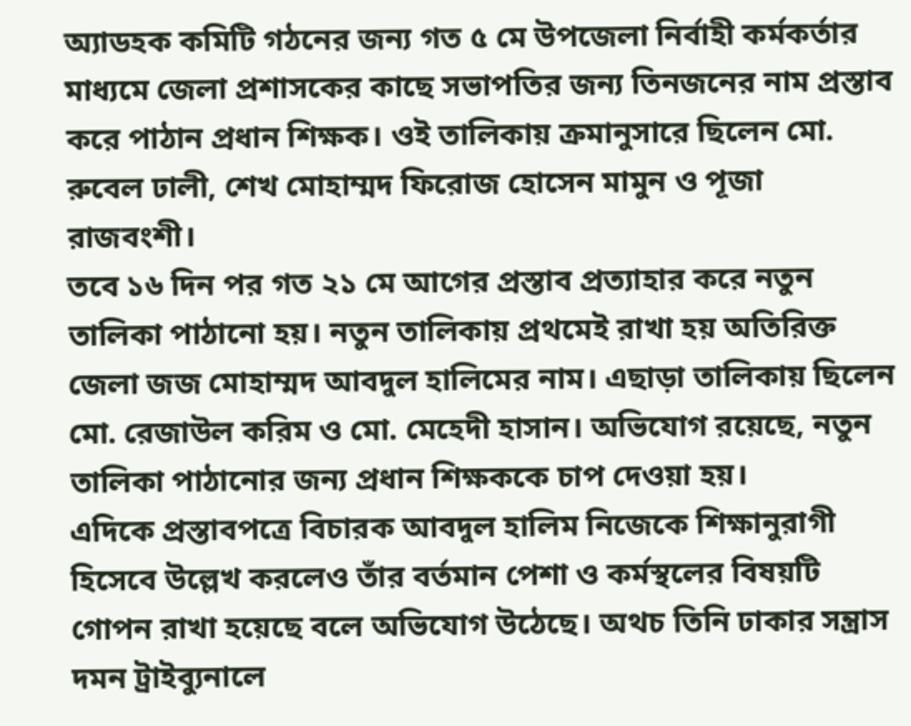অ্যাডহক কমিটি গঠনের জন্য গত ৫ মে উপজেলা নির্বাহী কর্মকর্তার মাধ্যমে জেলা প্রশাসকের কাছে সভাপতির জন্য তিনজনের নাম প্রস্তাব করে পাঠান প্রধান শিক্ষক। ওই তালিকায় ক্রমানুসারে ছিলেন মো. রুবেল ঢালী, শেখ মোহাম্মদ ফিরোজ হোসেন মামুন ও পূজা রাজবংশী।
তবে ১৬ দিন পর গত ২১ মে আগের প্রস্তাব প্রত্যাহার করে নতুন তালিকা পাঠানো হয়। নতুন তালিকায় প্রথমেই রাখা হয় অতিরিক্ত জেলা জজ মোহাম্মদ আবদুল হালিমের নাম। এছাড়া তালিকায় ছিলেন মো. রেজাউল করিম ও মো. মেহেদী হাসান। অভিযোগ রয়েছে, নতুন তালিকা পাঠানোর জন্য প্রধান শিক্ষককে চাপ দেওয়া হয়।
এদিকে প্রস্তাবপত্রে বিচারক আবদুল হালিম নিজেকে শিক্ষানুরাগী হিসেবে উল্লেখ করলেও তাঁর বর্তমান পেশা ও কর্মস্থলের বিষয়টি গোপন রাখা হয়েছে বলে অভিযোগ উঠেছে। অথচ তিনি ঢাকার সন্ত্রাস দমন ট্রাইব্যুনালে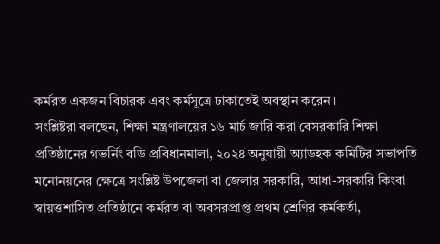কর্মরত একজন বিচারক এবং কর্মসূত্রে ঢাকাতেই অবস্থান করেন।
সংশ্লিষ্টরা বলছেন, শিক্ষা মন্ত্রণালয়ের ১৬ মার্চ জারি করা বেসরকারি শিক্ষা প্রতিষ্ঠানের গভর্নিং বডি প্রবিধানমালা, ২০২৪ অনুযায়ী অ্যাডহক কমিটির সভাপতি মনোনয়নের ক্ষেত্রে সংশ্লিষ্ট উপজেলা বা জেলার সরকারি, আধা-সরকারি কিংবা স্বায়ত্তশাসিত প্রতিষ্ঠানে কর্মরত বা অবসরপ্রাপ্ত প্রথম শ্রেণির কর্মকর্তা,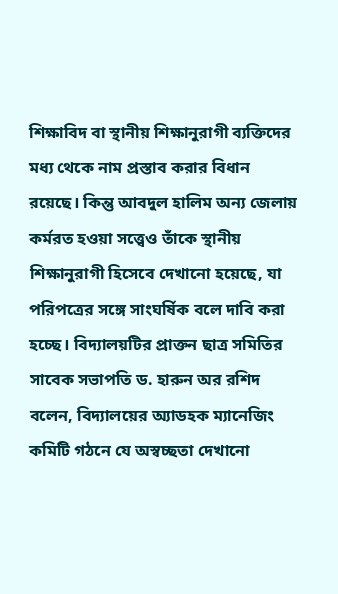শিক্ষাবিদ বা স্থানীয় শিক্ষানুরাগী ব্যক্তিদের মধ্য থেকে নাম প্রস্তাব করার বিধান রয়েছে। কিন্তু আবদুল হালিম অন্য জেলায় কর্মরত হওয়া সত্ত্বেও তাঁকে স্থানীয় শিক্ষানুরাগী হিসেবে দেখানো হয়েছে, যা পরিপত্রের সঙ্গে সাংঘর্ষিক বলে দাবি করা হচ্ছে। বিদ্যালয়টির প্রাক্তন ছাত্র সমিতির  সাবেক সভাপতি ড. হারুন অর রশিদ বলেন, বিদ্যালয়ের অ্যাডহক ম্যানেজিং কমিটি গঠনে যে অস্বচ্ছতা দেখানো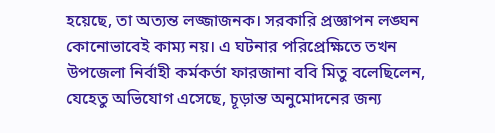হয়েছে, তা অত্যন্ত লজ্জাজনক। সরকারি প্রজ্ঞাপন লঙ্ঘন কোনোভাবেই কাম্য নয়। এ ঘটনার পরিপ্রেক্ষিতে তখন উপজেলা নির্বাহী কর্মকর্তা ফারজানা ববি মিতু বলেছিলেন, যেহেতু অভিযোগ এসেছে, চূড়ান্ত অনুমোদনের জন্য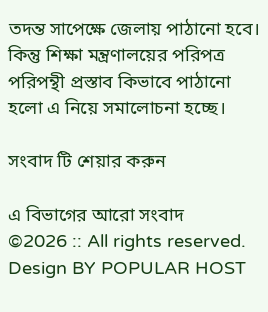তদন্ত সাপেক্ষে জেলায় পাঠানো হবে। কিন্তু শিক্ষা মন্ত্রণালয়ের পরিপত্র পরিপন্থী প্রস্তাব কিভাবে পাঠানো হলো এ নিয়ে সমালোচনা হচ্ছে।

সংবাদ টি শেয়ার করুন

এ বিভাগের আরো সংবাদ
©2026 :: All rights reserved.
Design BY POPULAR HOST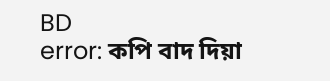BD
error: কপি বাদ দিয়া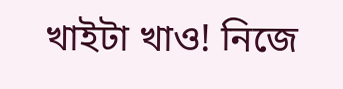খাইটা খাও! নিজে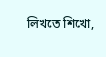লিখতে শিখো,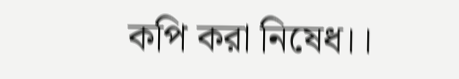কপি করা নিষেধ।।